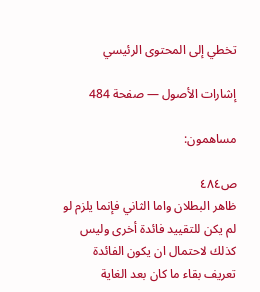تخطي إلى المحتوى الرئيسي

إشارات الأصول — صفحة 484

مساهمون:

ص٤٨٤
ظاهر البطلان واما الثاني فإنما يلزم لو لم يكن للتقييد فائدة أخرى وليس كذلك لاحتمال ان يكون الفائدة تعريف بقاء ما كان بعد الغاية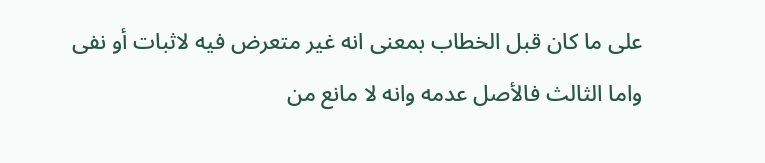على ما كان قبل الخطاب بمعنى انه غير متعرض فيه لاثبات أو نفى واما الثالث فالأصل عدمه وانه لا مانع من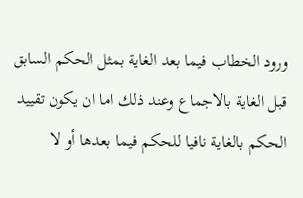ورود الخطاب فيما بعد الغاية بمثل الحكم السابق قبل الغاية بالاجماع وعند ذلك اما ان يكون تقييد الحكم بالغاية نافيا للحكم فيما بعدها أو لا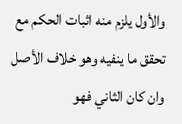والأول يلزم منه اثبات الحكم مع تحقق ما ينفيه وهو خلاف الأصل وان كان الثاني فهو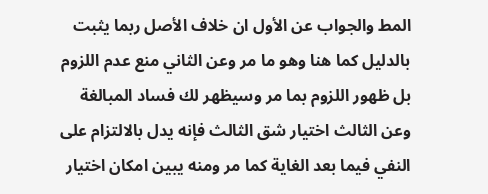المط والجواب عن الأول ان خلاف الأصل ربما يثبت بالدليل كما هنا وهو ما مر وعن الثاني منع عدم اللزوم بل ظهور اللزوم بما مر وسيظهر لك فساد المبالغة وعن الثالث اختيار شق الثالث فإنه يدل بالالتزام على النفي فيما بعد الغاية كما مر ومنه يبين امكان اختيار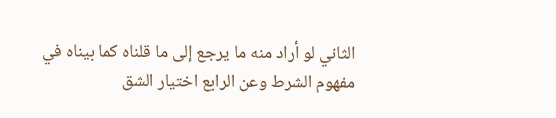الثاني لو أراد منه ما يرجع إلى ما قلناه كما بيناه في مفهوم الشرط وعن الرابع اختيار الشق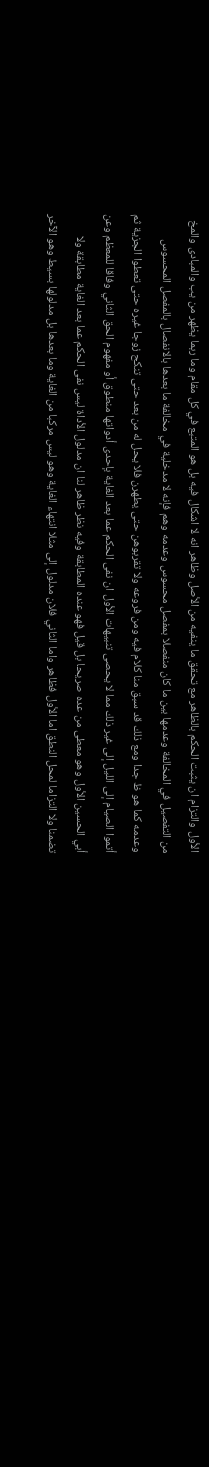الأول والتزام ان يثبت الحكم بالظاهر مع تحقق ما ينفيه من الأصل وظاهر انه لا اشكال فيه بل هو المتبع في كل مقام وما ربما يظهر من يب والمبادى والمخ من التفصيل في المخالفة وعدمها بين ما كان منفصلا بمفصل محسوس وعدمه وهم فإنه لا مدخلية في مخالفة ما بعدها بالانفصال بالمفصل المحسوس وعدمه كما هو ظ جدا ومع ذلك قد سبق منا كلام فيه ومن فروعه ولا تقربوهن حتى يطهرن فلا يحل له من بعد حتى تنكح زوجا غيره حتى تعطوا الجزية ثم أتموا الصيام إلى الليل إلى غير ذلك مما لا يحصى تنبيهات الأول ان نفى الحكم عما بعد الغاية بإحدى أدواتها منطوق أو مفهوم الحق الثاني وفاقا للمعظم وعن أبي الحسين الأول وهو معطى من عده صريحا بل قيل فهو عنده المطابقة وفيه نظر ظاهر لنا ان مدلول الأداة ليس نفى الحكم عما بعد الغاية مطابقة ولا تضمنا ولا التزاما لمحل النطق اما الأول فظاهر واما الثاني فلان مدلول إلى مثلا انتهاء الغاية وهو ليس مركبا من الغاية وما بعدها بل مدلولها بسيط وهو الآخر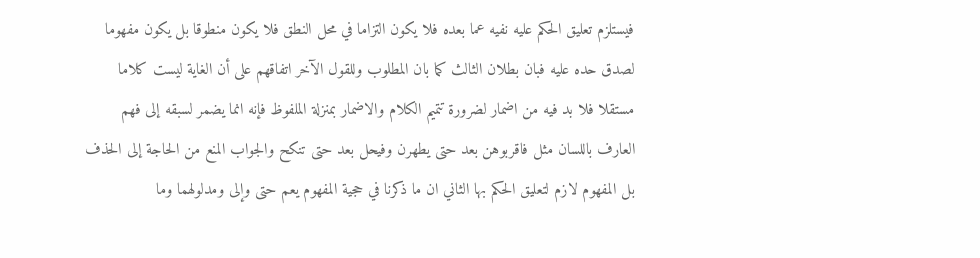فيستلزم تعليق الحكم عليه نفيه عما بعده فلا يكون التزاما في محل النطق فلا يكون منطوقا بل يكون مفهوما لصدق حده عليه فبان بطلان الثالث كما بان المطلوب وللقول الآخر اتفاقهم على أن الغاية ليست كلاما مستقلا فلا بد فيه من اضمار لضرورة تتميم الكلام والاضمار بمنزلة الملفوظ فإنه انما يضمر لسبقه إلى فهم العارف باللسان مثل فاقربوهن بعد حتى يطهرن وفيحل بعد حتى تنكح والجواب المنع من الحاجة إلى الحذف بل المفهوم لازم لتعليق الحكم بها الثاني ان ما ذكرنا في حجية المفهوم يعم حتى وإلى ومدلولهما وما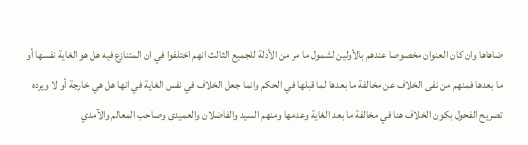ضاهاها وان كان العنوان مخصوصا عندهم بالأولين لشمول ما مر من الأدلة للجميع الثالث انهم اختلفوا في ان المتنازع فيه هل هو الغاية نفسها أو ما بعدها فمنهم من نفى الخلاف عن مخالفة ما بعدها لما قبلها في الحكم وانما جعل الخلاف في نفس الغاية في انها هل هي خارجة أو لا ويرده تصريح الفحول بكون الخلاف هنا في مخالفة ما بعد الغاية وعدمها ومنهم السيد والفاضلان والعميدى وصاحب المعالم والآمدي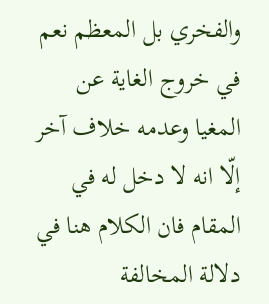والفخري بل المعظم نعم في خروج الغاية عن المغيا وعدمه خلاف آخر إلّا انه لا دخل له في المقام فان الكلام هنا في دلالة المخالفة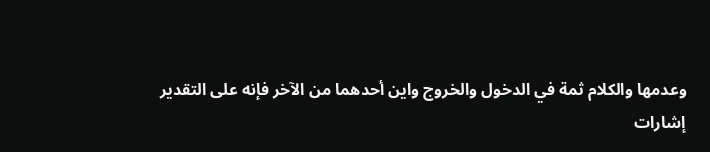وعدمها والكلام ثمة في الدخول والخروج واين أحدهما من الآخر فإنه على التقدير
إشارات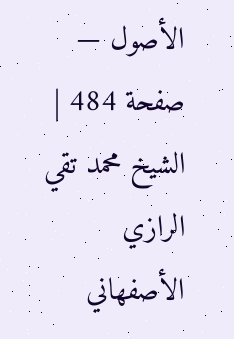الأصول — صفحة 484 | الشيخ محمد تقي الرازي الأصفهاني